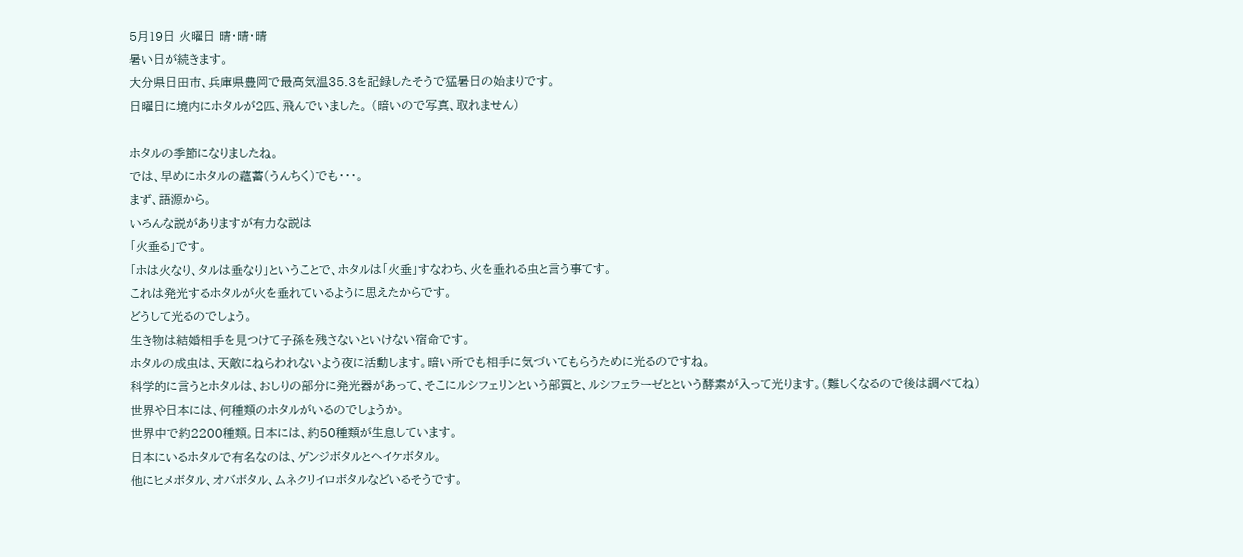5月19日 火曜日 晴・晴・晴
暑い日が続きます。
大分県日田市、兵庫県豊岡で最高気温35.3を記録したそうで猛暑日の始まりです。
日曜日に境内にホタルが2匹、飛んでいました。 (暗いので写真、取れません)

ホタルの季節になりましたね。
では、早めにホタルの蘊蓄(うんちく)でも・・・。
まず、語源から。
いろんな説がありますが有力な説は
「火垂る」です。
「ホは火なり、タルは垂なり」ということで、ホタルは「火垂」すなわち、火を垂れる虫と言う事てす。
これは発光するホタルが火を垂れているように思えたからです。
どうして光るのでしょう。
生き物は結婚相手を見つけて子孫を残さないといけない宿命です。
ホタルの成虫は、天敵にねらわれないよう夜に活動します。暗い所でも相手に気づいてもらうために光るのですね。
科学的に言うとホタルは、おしりの部分に発光器があって、そこにルシフェリンという部質と、ルシフェラーゼとという酵素が入って光ります。(難しくなるので後は調べてね)
世界や日本には、何種類のホタルがいるのでしょうか。
世界中で約2200種類。日本には、約50種類が生息しています。
日本にいるホタルで有名なのは、ゲンジボタルとヘイケボタル。
他にヒメボタル、オバボタル、ムネクリイロボタルなどいるそうです。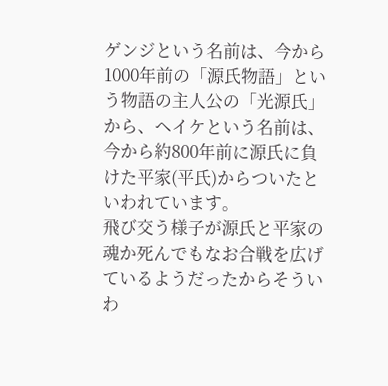ゲンジという名前は、今から1000年前の「源氏物語」という物語の主人公の「光源氏」から、ヘイケという名前は、今から約800年前に源氏に負けた平家(平氏)からついたといわれています。
飛び交う様子が源氏と平家の魂か死んでもなお合戦を広げているようだったからそういわ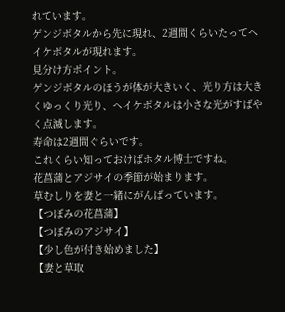れています。
ゲンジボタルから先に現れ、2週間くらいたってヘイケボタルが現れます。
見分け方ポイント。
ゲンジボタルのほうが体が大きいく、光り方は大きくゆっくり光り、ヘイケボタルは小さな光がすばやく点滅します。
寿命は2週間ぐらいです。
これくらい知っておけばホタル博士ですね。
花菖蒲とアジサイの季節が始まります。
草むしりを妻と一緒にがんばっています。
【つぼみの花菖蒲】
【つぼみのアジサイ】
【少し色が付き始めました】
【妻と草取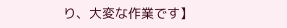り、大変な作業です】